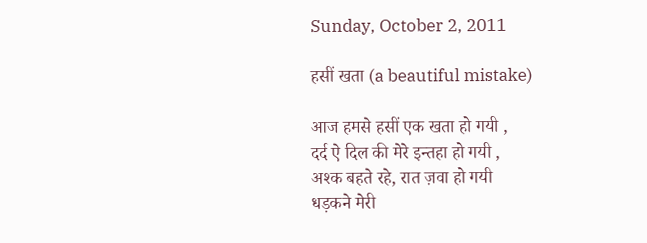Sunday, October 2, 2011

हसीं खता (a beautiful mistake)

आज हमसे हसीं एक खता हो गयी ,
दर्द ऐ दिल की मेरे इन्तहा हो गयी ,
अश्क बहते रहे, रात ज़वा हो गयी
धड़कने मेरी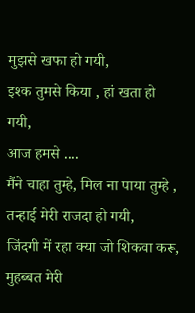मुझसे खफा हो गयी,
इश्क तुमसे किया , हां खता हो गयी,
आज हमसे ....
मैंने चाहा तुम्हे, मिल ना पाया तुम्हे ,
तन्हाई मेरी राजदा हो गयी,
जिंदगी में रहा क्या जो शिकवा करू,
मुहब्बत मेरी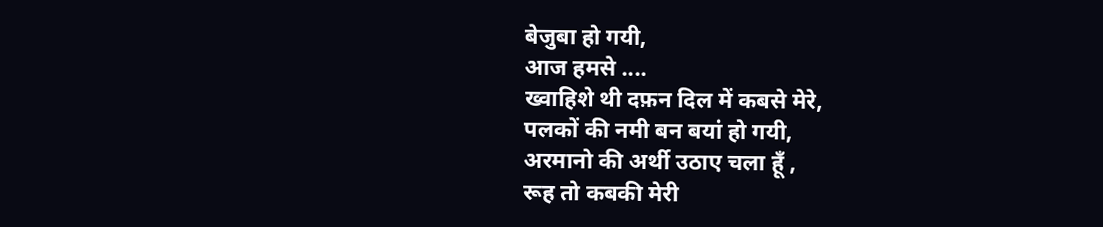बेजुबा हो गयी,
आज हमसे ....
ख्वाहिशे थी दफ़न दिल में कबसे मेरे,
पलकों की नमी बन बयां हो गयी,
अरमानो की अर्थी उठाए चला हूँ ,
रूह तो कबकी मेरी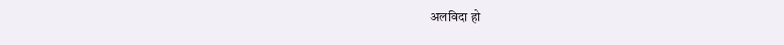अलविदा हो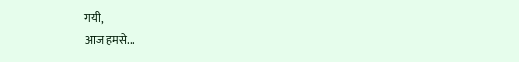गयी,
आज हमसे...